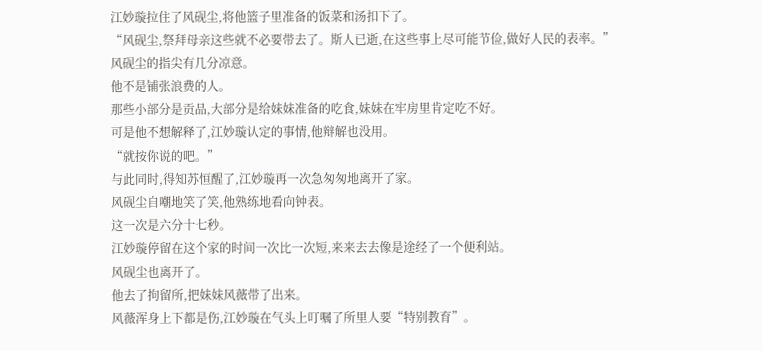江妙璇拉住了风砚尘,将他篮子里准备的饭菜和汤扣下了。
“风砚尘,祭拜母亲这些就不必要带去了。斯人已逝,在这些事上尽可能节俭,做好人民的表率。”
风砚尘的指尖有几分凉意。
他不是铺张浪费的人。
那些小部分是贡品,大部分是给妹妹准备的吃食,妹妹在牢房里肯定吃不好。
可是他不想解释了,江妙璇认定的事情,他辩解也没用。
“就按你说的吧。”
与此同时,得知苏恒醒了,江妙璇再一次急匆匆地离开了家。
风砚尘自嘲地笑了笑,他熟练地看向钟表。
这一次是六分十七秒。
江妙璇停留在这个家的时间一次比一次短,来来去去像是途经了一个便利站。
风砚尘也离开了。
他去了拘留所,把妹妹风薇带了出来。
风薇浑身上下都是伤,江妙璇在气头上叮嘱了所里人要“特别教育”。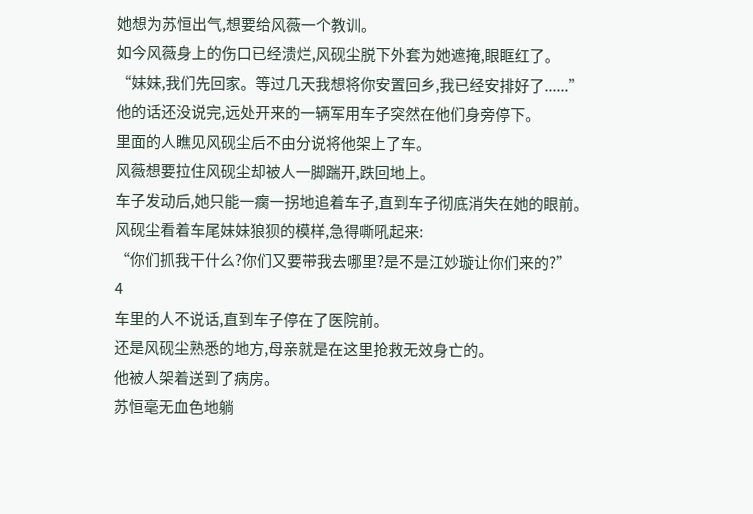她想为苏恒出气,想要给风薇一个教训。
如今风薇身上的伤口已经溃烂,风砚尘脱下外套为她遮掩,眼眶红了。
“妹妹,我们先回家。等过几天我想将你安置回乡,我已经安排好了......”
他的话还没说完,远处开来的一辆军用车子突然在他们身旁停下。
里面的人瞧见风砚尘后不由分说将他架上了车。
风薇想要拉住风砚尘却被人一脚踹开,跌回地上。
车子发动后,她只能一瘸一拐地追着车子,直到车子彻底消失在她的眼前。
风砚尘看着车尾妹妹狼狈的模样,急得嘶吼起来:
“你们抓我干什么?你们又要带我去哪里?是不是江妙璇让你们来的?”
4
车里的人不说话,直到车子停在了医院前。
还是风砚尘熟悉的地方,母亲就是在这里抢救无效身亡的。
他被人架着送到了病房。
苏恒毫无血色地躺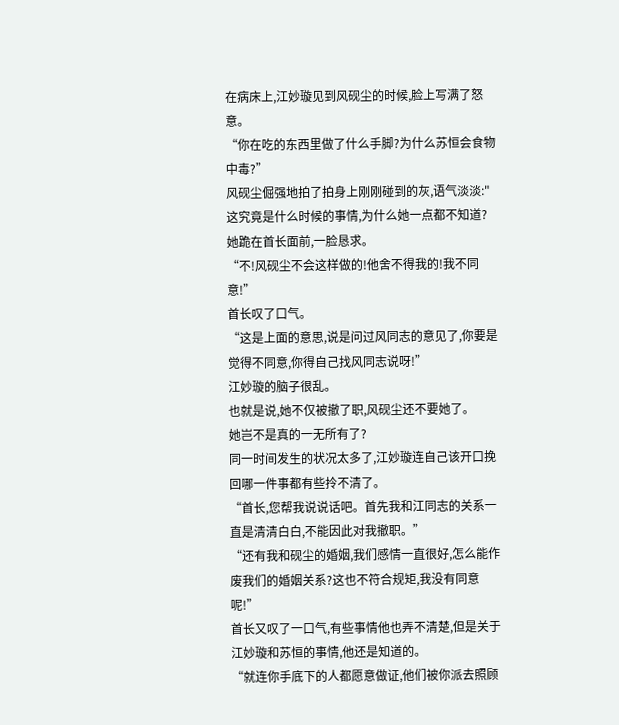在病床上,江妙璇见到风砚尘的时候,脸上写满了怒意。
“你在吃的东西里做了什么手脚?为什么苏恒会食物中毒?”
风砚尘倔强地拍了拍身上刚刚碰到的灰,语气淡淡:"
这究竟是什么时候的事情,为什么她一点都不知道?
她跪在首长面前,一脸恳求。
“不!风砚尘不会这样做的!他舍不得我的!我不同意!”
首长叹了口气。
“这是上面的意思,说是问过风同志的意见了,你要是觉得不同意,你得自己找风同志说呀!”
江妙璇的脑子很乱。
也就是说,她不仅被撤了职,风砚尘还不要她了。
她岂不是真的一无所有了?
同一时间发生的状况太多了,江妙璇连自己该开口挽回哪一件事都有些拎不清了。
“首长,您帮我说说话吧。首先我和江同志的关系一直是清清白白,不能因此对我撤职。”
“还有我和砚尘的婚姻,我们感情一直很好,怎么能作废我们的婚姻关系?这也不符合规矩,我没有同意呢!”
首长又叹了一口气,有些事情他也弄不清楚,但是关于江妙璇和苏恒的事情,他还是知道的。
“就连你手底下的人都愿意做证,他们被你派去照顾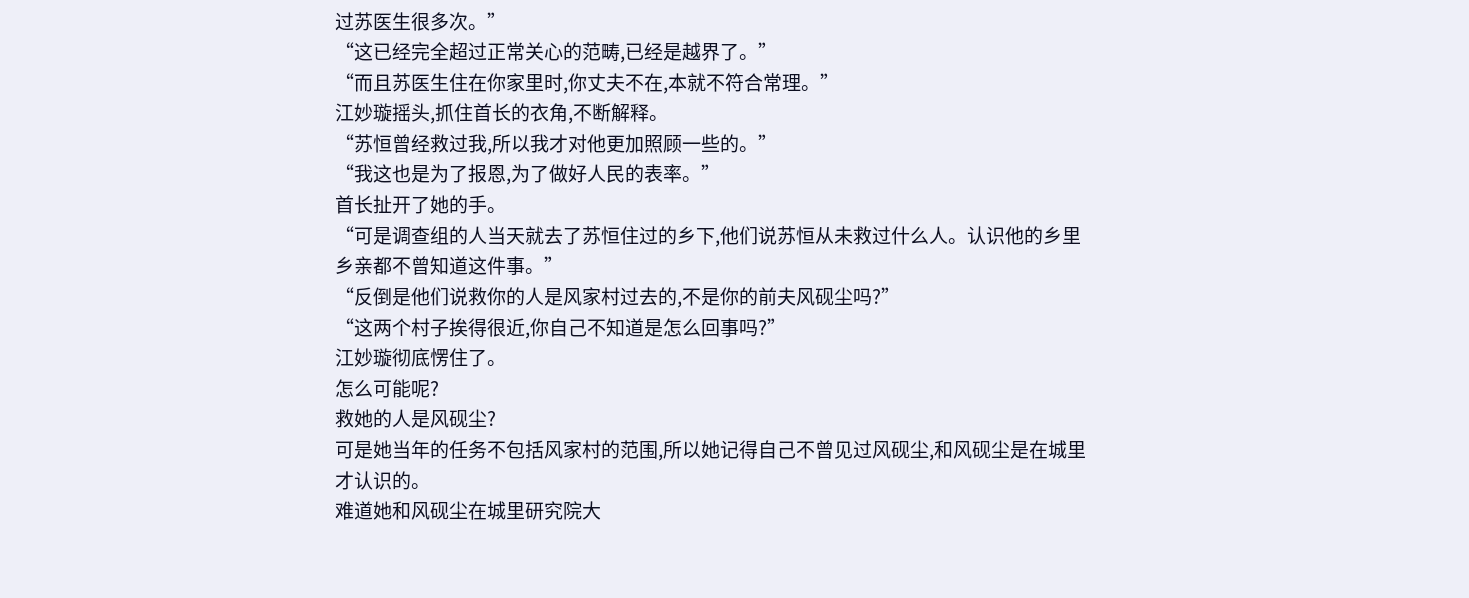过苏医生很多次。”
“这已经完全超过正常关心的范畴,已经是越界了。”
“而且苏医生住在你家里时,你丈夫不在,本就不符合常理。”
江妙璇摇头,抓住首长的衣角,不断解释。
“苏恒曾经救过我,所以我才对他更加照顾一些的。”
“我这也是为了报恩,为了做好人民的表率。”
首长扯开了她的手。
“可是调查组的人当天就去了苏恒住过的乡下,他们说苏恒从未救过什么人。认识他的乡里乡亲都不曾知道这件事。”
“反倒是他们说救你的人是风家村过去的,不是你的前夫风砚尘吗?”
“这两个村子挨得很近,你自己不知道是怎么回事吗?”
江妙璇彻底愣住了。
怎么可能呢?
救她的人是风砚尘?
可是她当年的任务不包括风家村的范围,所以她记得自己不曾见过风砚尘,和风砚尘是在城里才认识的。
难道她和风砚尘在城里研究院大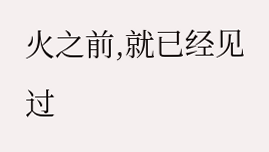火之前,就已经见过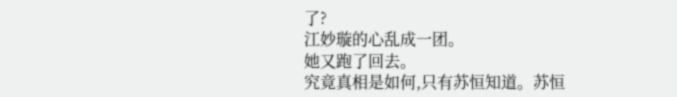了?
江妙璇的心乱成一团。
她又跑了回去。
究竟真相是如何,只有苏恒知道。苏恒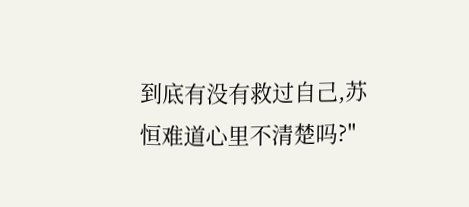到底有没有救过自己,苏恒难道心里不清楚吗?"